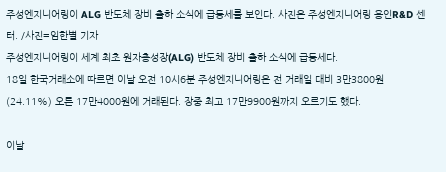주성엔지니어링이 ALG 반도체 장비 출하 소식에 급등세를 보인다. 사진은 주성엔지니어링 용인R&D 센터. /사진=임한별 기자
주성엔지니어링이 세계 최초 원자층성장(ALG) 반도체 장비 출하 소식에 급등세다.
18일 한국거래소에 따르면 이날 오전 10시6분 주성엔지니어링은 전 거래일 대비 3만3800원(24.11%) 오른 17만4000원에 거래된다. 장중 최고 17만9900원까지 오르기도 했다.

이날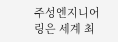주성엔지니어링은 세계 최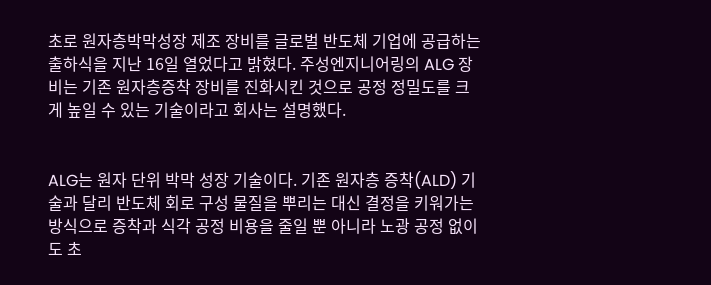초로 원자층박막성장 제조 장비를 글로벌 반도체 기업에 공급하는 출하식을 지난 16일 열었다고 밝혔다. 주성엔지니어링의 ALG 장비는 기존 원자층증착 장비를 진화시킨 것으로 공정 정밀도를 크게 높일 수 있는 기술이라고 회사는 설명했다.


ALG는 원자 단위 박막 성장 기술이다. 기존 원자층 증착(ALD) 기술과 달리 반도체 회로 구성 물질을 뿌리는 대신 결정을 키워가는 방식으로 증착과 식각 공정 비용을 줄일 뿐 아니라 노광 공정 없이도 초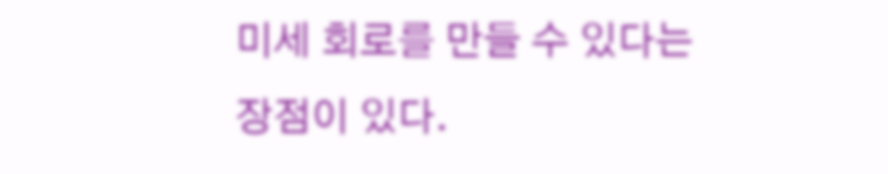미세 회로를 만들 수 있다는 장점이 있다.